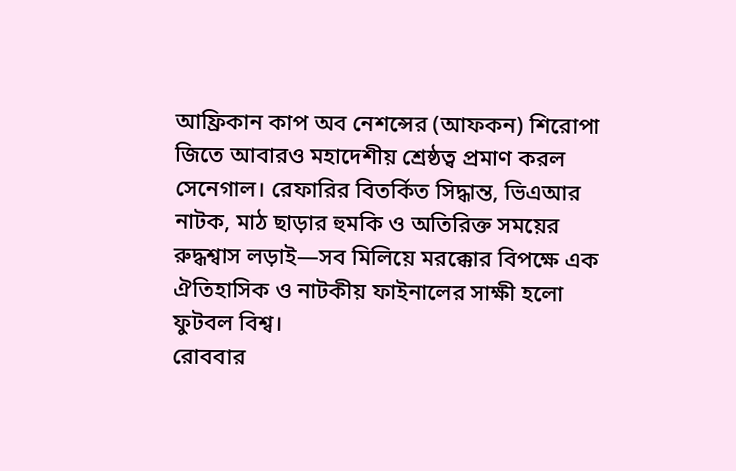আফ্রিকান কাপ অব নেশন্সের (আফকন) শিরোপা জিতে আবারও মহাদেশীয় শ্রেষ্ঠত্ব প্রমাণ করল সেনেগাল। রেফারির বিতর্কিত সিদ্ধান্ত, ভিএআর নাটক, মাঠ ছাড়ার হুমকি ও অতিরিক্ত সময়ের রুদ্ধশ্বাস লড়াই—সব মিলিয়ে মরক্কোর বিপক্ষে এক ঐতিহাসিক ও নাটকীয় ফাইনালের সাক্ষী হলো ফুটবল বিশ্ব।
রোববার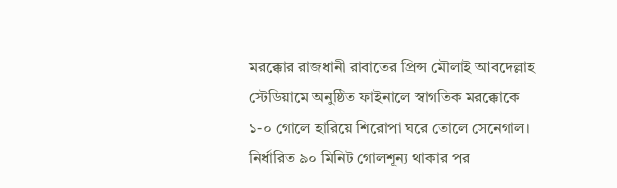মরক্কোর রাজধানী রাবাতের প্রিন্স মৌলাই আবদেল্লাহ স্টেডিয়ামে অনুষ্ঠিত ফাইনালে স্বাগতিক মরক্কোকে ১-০ গোলে হারিয়ে শিরোপা ঘরে তোলে সেনেগাল। নির্ধারিত ৯০ মিনিট গোলশূন্য থাকার পর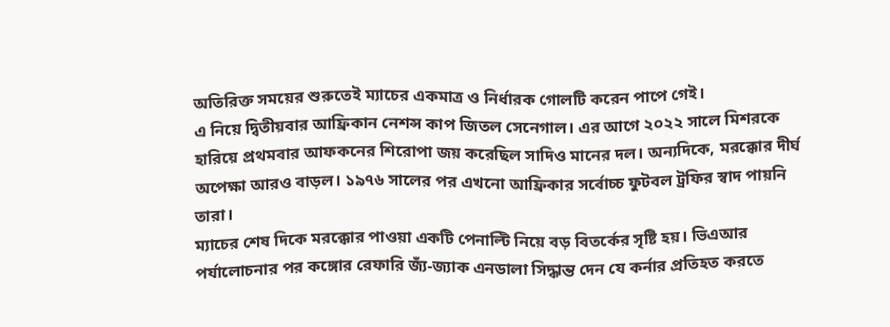অতিরিক্ত সময়ের শুরুতেই ম্যাচের একমাত্র ও নির্ধারক গোলটি করেন পাপে গেই।
এ নিয়ে দ্বিতীয়বার আফ্রিকান নেশন্স কাপ জিতল সেনেগাল। এর আগে ২০২২ সালে মিশরকে হারিয়ে প্রথমবার আফকনের শিরোপা জয় করেছিল সাদিও মানের দল। অন্যদিকে, মরক্কোর দীর্ঘ অপেক্ষা আরও বাড়ল। ১৯৭৬ সালের পর এখনো আফ্রিকার সর্বোচ্চ ফুটবল ট্রফির স্বাদ পায়নি তারা।
ম্যাচের শেষ দিকে মরক্কোর পাওয়া একটি পেনাল্টি নিয়ে বড় বিতর্কের সৃষ্টি হয়। ভিএআর পর্যালোচনার পর কঙ্গোর রেফারি জ্যঁ-জ্যাক এনডালা সিদ্ধান্ত দেন যে কর্নার প্রতিহত করতে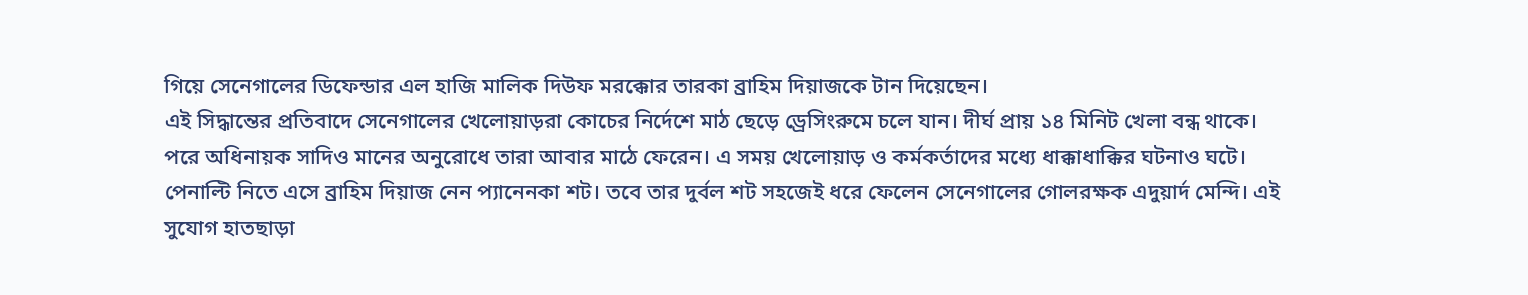গিয়ে সেনেগালের ডিফেন্ডার এল হাজি মালিক দিউফ মরক্কোর তারকা ব্রাহিম দিয়াজকে টান দিয়েছেন।
এই সিদ্ধান্তের প্রতিবাদে সেনেগালের খেলোয়াড়রা কোচের নির্দেশে মাঠ ছেড়ে ড্রেসিংরুমে চলে যান। দীর্ঘ প্রায় ১৪ মিনিট খেলা বন্ধ থাকে। পরে অধিনায়ক সাদিও মানের অনুরোধে তারা আবার মাঠে ফেরেন। এ সময় খেলোয়াড় ও কর্মকর্তাদের মধ্যে ধাক্কাধাক্কির ঘটনাও ঘটে।
পেনাল্টি নিতে এসে ব্রাহিম দিয়াজ নেন প্যানেনকা শট। তবে তার দুর্বল শট সহজেই ধরে ফেলেন সেনেগালের গোলরক্ষক এদুয়ার্দ মেন্দি। এই সুযোগ হাতছাড়া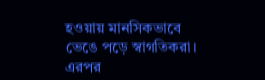হওয়ায় মানসিকভাবে ভেঙে পড়ে স্বাগতিকরা।
এরপর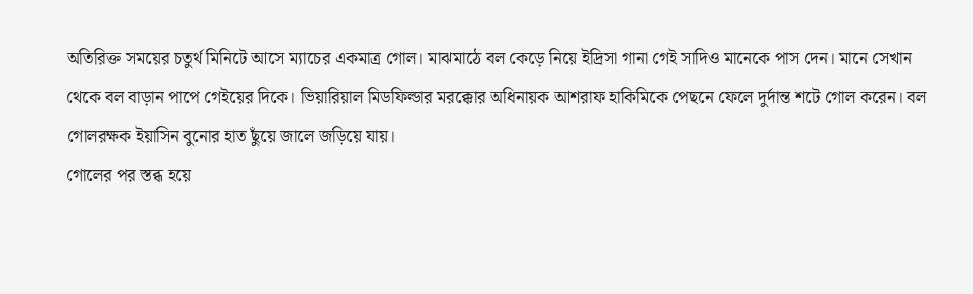অতিরিক্ত সময়ের চতুর্থ মিনিটে আসে ম্যাচের একমাত্র গোল। মাঝমাঠে বল কেড়ে নিয়ে ইদ্রিসা গানা গেই সাদিও মানেকে পাস দেন। মানে সেখান থেকে বল বাড়ান পাপে গেইয়ের দিকে। ভিয়ারিয়াল মিডফিল্ডার মরক্কোর অধিনায়ক আশরাফ হাকিমিকে পেছনে ফেলে দুর্দান্ত শটে গোল করেন। বল গোলরক্ষক ইয়াসিন বুনোর হাত ছুঁয়ে জালে জড়িয়ে যায়।
গোলের পর স্তব্ধ হয়ে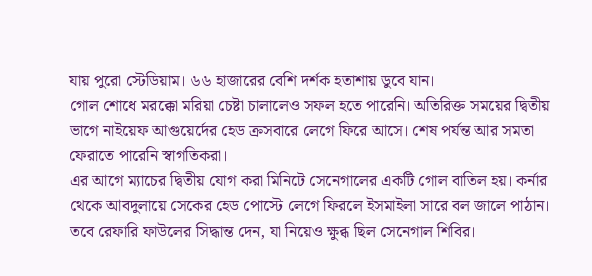যায় পুরো স্টেডিয়াম। ৬৬ হাজারের বেশি দর্শক হতাশায় ডুবে যান।
গোল শোধে মরক্কো মরিয়া চেষ্টা চালালেও সফল হতে পারেনি। অতিরিক্ত সময়ের দ্বিতীয় ভাগে নাইয়েফ আগুয়ের্দের হেড ক্রসবারে লেগে ফিরে আসে। শেষ পর্যন্ত আর সমতা ফেরাতে পারেনি স্বাগতিকরা।
এর আগে ম্যাচের দ্বিতীয় যোগ করা মিনিটে সেনেগালের একটি গোল বাতিল হয়। কর্নার থেকে আবদুলায়ে সেকের হেড পোস্টে লেগে ফিরলে ইসমাইলা সারে বল জালে পাঠান। তবে রেফারি ফাউলের সিদ্ধান্ত দেন, যা নিয়েও ক্ষুব্ধ ছিল সেনেগাল শিবির।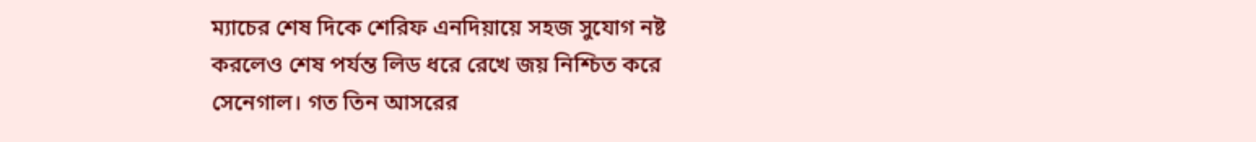ম্যাচের শেষ দিকে শেরিফ এনদিয়ায়ে সহজ সুযোগ নষ্ট করলেও শেষ পর্যন্ত লিড ধরে রেখে জয় নিশ্চিত করে সেনেগাল। গত তিন আসরের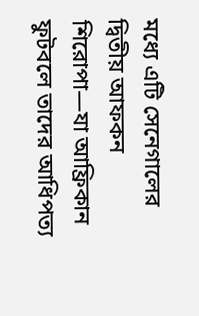মধ্যে এটি সেনেগালের দ্বিতীয় আফকন শিরোপা—যা আফ্রিকান ফুটবলে তাদের আধিপত্য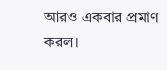আরও একবার প্রমাণ করল।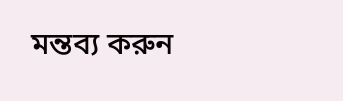মন্তব্য করুন